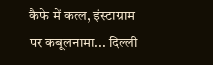कैफे में कत्ल, इंस्टाग्राम पर कबूलनामा... दिल्ली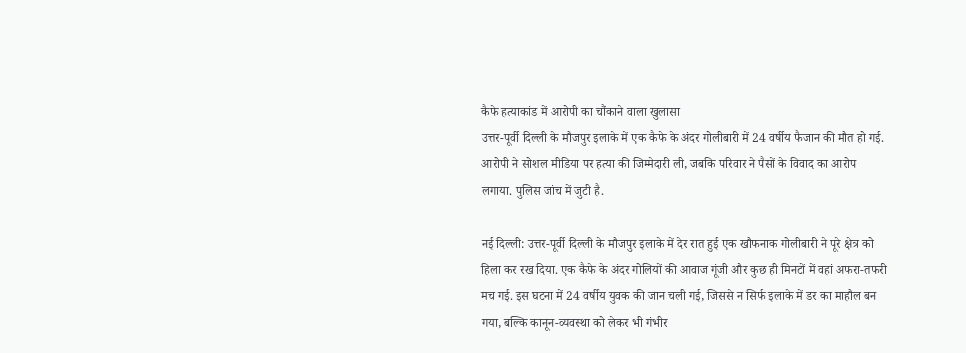कैफे हत्याकांड में आरोपी का चौंकाने वाला खुलासा
उत्तर-पूर्वी दिल्ली के मौजपुर इलाके में एक कैफे के अंदर गोलीबारी में 24 वर्षीय फैजान की मौत हो गई. आरोपी ने सोशल मीडिया पर हत्या की जिम्मेदारी ली, जबकि परिवार ने पैसों के विवाद का आरोप लगाया. पुलिस जांच में जुटी है.

नई दिल्ली: उत्तर-पूर्वी दिल्ली के मौजपुर इलाके में देर रात हुई एक खौफनाक गोलीबारी ने पूरे क्षेत्र को हिला कर रख दिया. एक कैफे के अंदर गोलियों की आवाज गूंजी और कुछ ही मिनटों में वहां अफरा-तफरी मच गई. इस घटना में 24 वर्षीय युवक की जान चली गई, जिससे न सिर्फ इलाके में डर का माहौल बन गया, बल्कि कानून-व्यवस्था को लेकर भी गंभीर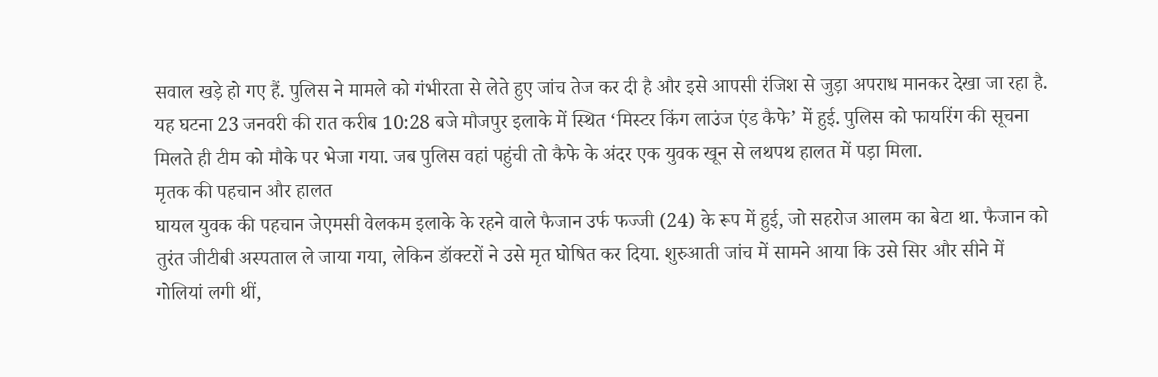सवाल खड़े हो गए हैं. पुलिस ने मामले को गंभीरता से लेते हुए जांच तेज कर दी है और इसे आपसी रंजिश से जुड़ा अपराध मानकर देखा जा रहा है.
यह घटना 23 जनवरी की रात करीब 10:28 बजे मौजपुर इलाके में स्थित ‘मिस्टर किंग लाउंज एंड कैफे’ में हुई. पुलिस को फायरिंग की सूचना मिलते ही टीम को मौके पर भेजा गया. जब पुलिस वहां पहुंची तो कैफे के अंदर एक युवक खून से लथपथ हालत में पड़ा मिला.
मृतक की पहचान और हालत
घायल युवक की पहचान जेएमसी वेलकम इलाके के रहने वाले फैजान उर्फ फज्जी (24) के रूप में हुई, जो सहरोज आलम का बेटा था. फैजान को तुरंत जीटीबी अस्पताल ले जाया गया, लेकिन डॉक्टरों ने उसे मृत घोषित कर दिया. शुरुआती जांच में सामने आया कि उसे सिर और सीने में गोलियां लगी थीं,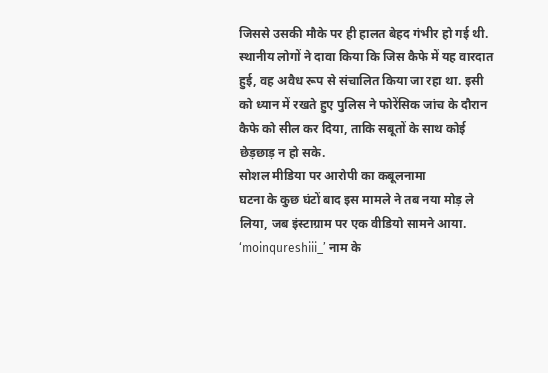जिससे उसकी मौके पर ही हालत बेहद गंभीर हो गई थी.
स्थानीय लोगों ने दावा किया कि जिस कैफे में यह वारदात हुई, वह अवैध रूप से संचालित किया जा रहा था. इसी को ध्यान में रखते हुए पुलिस ने फोरेंसिक जांच के दौरान कैफे को सील कर दिया, ताकि सबूतों के साथ कोई छेड़छाड़ न हो सके.
सोशल मीडिया पर आरोपी का कबूलनामा
घटना के कुछ घंटों बाद इस मामले ने तब नया मोड़ ले लिया, जब इंस्टाग्राम पर एक वीडियो सामने आया. ‘moinqureshiii_’ नाम के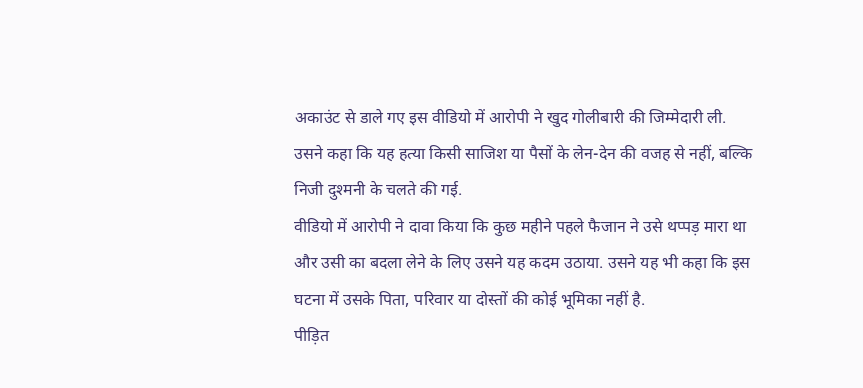अकाउंट से डाले गए इस वीडियो में आरोपी ने खुद गोलीबारी की जिम्मेदारी ली. उसने कहा कि यह हत्या किसी साजिश या पैसों के लेन-देन की वजह से नहीं, बल्कि निजी दुश्मनी के चलते की गई.
वीडियो में आरोपी ने दावा किया कि कुछ महीने पहले फैजान ने उसे थप्पड़ मारा था और उसी का बदला लेने के लिए उसने यह कदम उठाया. उसने यह भी कहा कि इस घटना में उसके पिता, परिवार या दोस्तों की कोई भूमिका नहीं है.
पीड़ित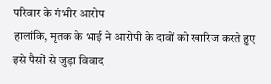परिवार के गंभीर आरोप
हालांकि, मृतक के भाई ने आरोपी के दावों को खारिज करते हुए इसे पैसों से जुड़ा विवाद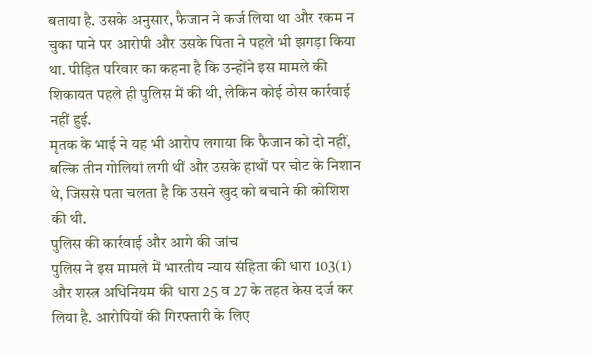बताया है. उसके अनुसार, फैजान ने कर्ज लिया था और रकम न चुका पाने पर आरोपी और उसके पिता ने पहले भी झगड़ा किया था. पीड़ित परिवार का कहना है कि उन्होंने इस मामले की शिकायत पहले ही पुलिस में की थी, लेकिन कोई ठोस कार्रवाई नहीं हुई.
मृतक के भाई ने यह भी आरोप लगाया कि फैजान को दो नहीं, बल्कि तीन गोलियां लगी थीं और उसके हाथों पर चोट के निशान थे, जिससे पता चलता है कि उसने खुद को बचाने की कोशिश की थी.
पुलिस की कार्रवाई और आगे की जांच
पुलिस ने इस मामले में भारतीय न्याय संहिता की धारा 103(1) और शस्त्र अधिनियम की धारा 25 व 27 के तहत केस दर्ज कर लिया है. आरोपियों की गिरफ्तारी के लिए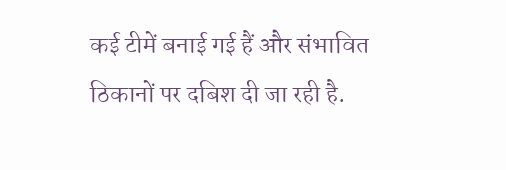कई टीमें बनाई गई हैं और संभावित ठिकानों पर दबिश दी जा रही है.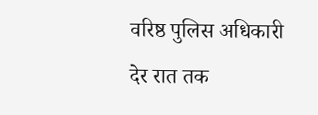वरिष्ठ पुलिस अधिकारी देर रात तक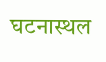घटनास्थल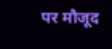पर मौजूद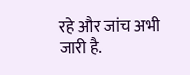रहे और जांच अभी जारी है.